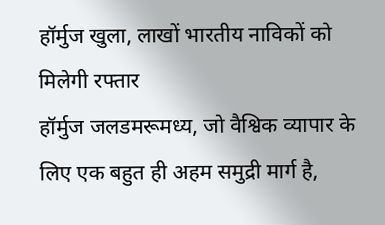हॉर्मुज खुला, लाखों भारतीय नाविकों को मिलेगी रफ्तार
हॉर्मुज जलडमरूमध्य, जो वैश्विक व्यापार के लिए एक बहुत ही अहम समुद्री मार्ग है,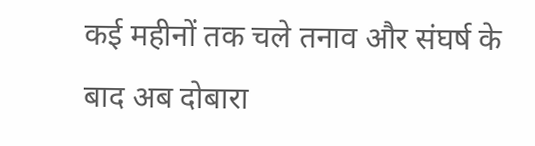कई महीनों तक चले तनाव और संघर्ष के बाद अब दोबारा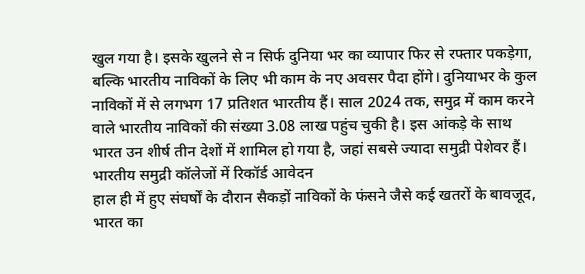खुल गया है। इसके खुलने से न सिर्फ दुनिया भर का व्यापार फिर से रफ्तार पकड़ेगा, बल्कि भारतीय नाविकों के लिए भी काम के नए अवसर पैदा होंगे। दुनियाभर के कुल नाविकों में से लगभग 17 प्रतिशत भारतीय हैं। साल 2024 तक, समुद्र में काम करने वाले भारतीय नाविकों की संख्या 3.08 लाख पहुंच चुकी है। इस आंकड़े के साथ भारत उन शीर्ष तीन देशों में शामिल हो गया है, जहां सबसे ज्यादा समुद्री पेशेवर हैं।
भारतीय समुद्री कॉलेजों में रिकॉर्ड आवेदन
हाल ही में हुए संघर्षों के दौरान सैकड़ों नाविकों के फंसने जैसे कई खतरों के बावजूद, भारत का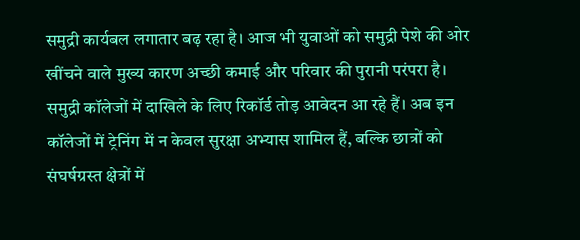समुद्री कार्यबल लगातार बढ़ रहा है। आज भी युवाओं को समुद्री पेशे की ओर खींचने वाले मुख्य कारण अच्छी कमाई और परिवार की पुरानी परंपरा है। समुद्री कॉलेजों में दाखिले के लिए रिकॉर्ड तोड़ आवेदन आ रहे हैं। अब इन कॉलेजों में ट्रेनिंग में न केवल सुरक्षा अभ्यास शामिल हैं, बल्कि छात्रों को संघर्षग्रस्त क्षेत्रों में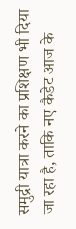समुद्री यात्रा करने का प्रशिक्षण भी दिया जा रहा है, ताकि नए कैडेट आज के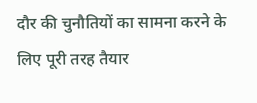दौर की चुनौतियों का सामना करने के लिए पूरी तरह तैयार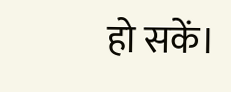हो सकें।